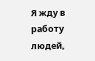Я жду в работу людей,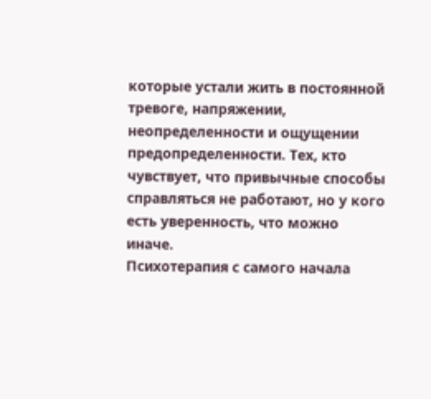которые устали жить в постоянной тревоге, напряжении, неопределенности и ощущении предопределенности. Тех, кто чувствует, что привычные способы справляться не работают, но у кого есть уверенность, что можно иначе.
Психотерапия с самого начала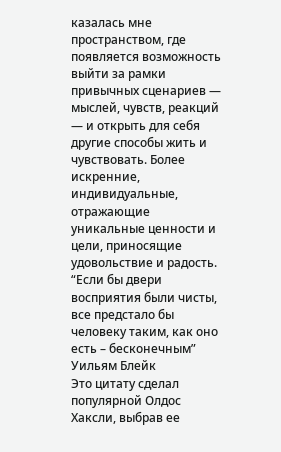казалась мне пространством, где появляется возможность выйти за рамки привычных сценариев — мыслей, чувств, реакций — и открыть для себя другие способы жить и чувствовать. Более искренние, индивидуальные, отражающие уникальные ценности и цели, приносящие удовольствие и радость.
“Если бы двери восприятия были чисты, все предстало бы человеку таким, как оно есть – бесконечным”
Уильям Блейк
Это цитату сделал популярной Олдос Хаксли, выбрав ее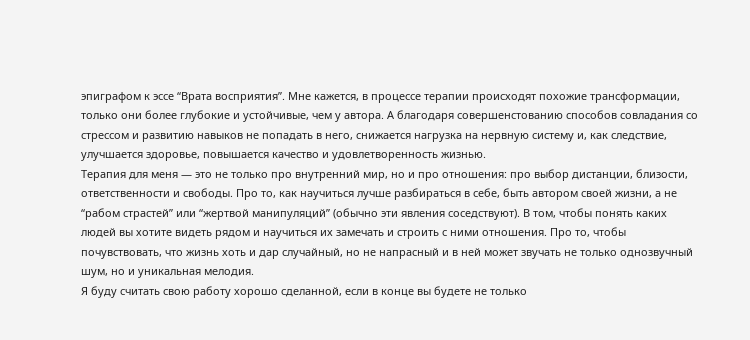эпиграфом к эссе “Врата восприятия”. Мне кажется, в процессе терапии происходят похожие трансформации, только они более глубокие и устойчивые, чем у автора. А благодаря совершенстованию способов совладания со стрессом и развитию навыков не попадать в него, снижается нагрузка на нервную систему и, как следствие, улучшается здоровье, повышается качество и удовлетворенность жизнью.
Терапия для меня — это не только про внутренний мир, но и про отношения: про выбор дистанции, близости, ответственности и свободы. Про то, как научиться лучше разбираться в себе, быть автором своей жизни, а не “рабом страстей” или “жертвой манипуляций” (обычно эти явления соседствуют). В том, чтобы понять каких людей вы хотите видеть рядом и научиться их замечать и строить с ними отношения. Про то, чтобы почувствовать, что жизнь хоть и дар случайный, но не напрасный и в ней может звучать не только однозвучный шум, но и уникальная мелодия.
Я буду считать свою работу хорошо сделанной, если в конце вы будете не только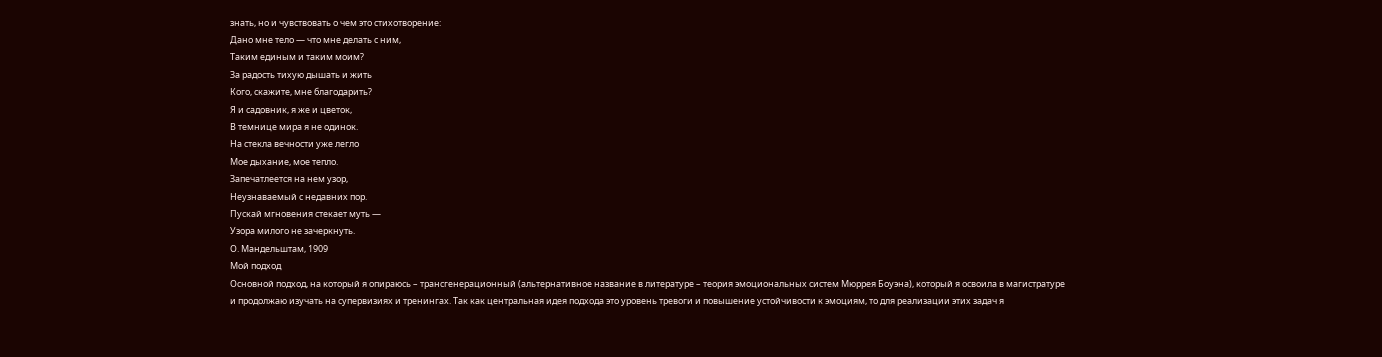знать, но и чувствовать о чем это стихотворение:
Дано мне тело — что мне делать с ним,
Таким единым и таким моим?
За радость тихую дышать и жить
Кого, скажите, мне благодарить?
Я и садовник, я же и цветок,
В темнице мира я не одинок.
На стекла вечности уже легло
Мое дыхание, мое тепло.
Запечатлеется на нем узор,
Неузнаваемый с недавних пор.
Пускай мгновения стекает муть —
Узора милого не зачеркнуть.
О. Мандельштам, 1909
Мой подход
Основной подход, на который я опираюсь – трансгенерационный (альтернативное название в литературе – теория эмоциональных систем Мюррея Боуэна), который я освоила в магистратуре и продолжаю изучать на супервизиях и тренингах. Так как центральная идея подхода это уровень тревоги и повышение устойчивости к эмоциям, то для реализации этих задач я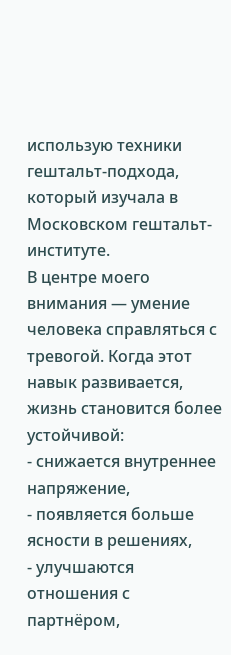использую техники гештальт-подхода, который изучала в Московском гештальт-институте.
В центре моего внимания — умение человека справляться с тревогой. Когда этот навык развивается, жизнь становится более устойчивой:
- снижается внутреннее напряжение,
- появляется больше ясности в решениях,
- улучшаются отношения с партнёром,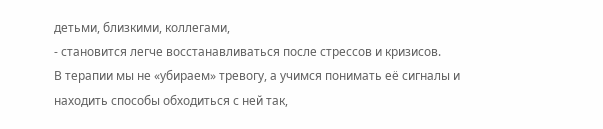детьми, близкими, коллегами,
- становится легче восстанавливаться после стрессов и кризисов.
В терапии мы не «убираем» тревогу, а учимся понимать её сигналы и находить способы обходиться с ней так,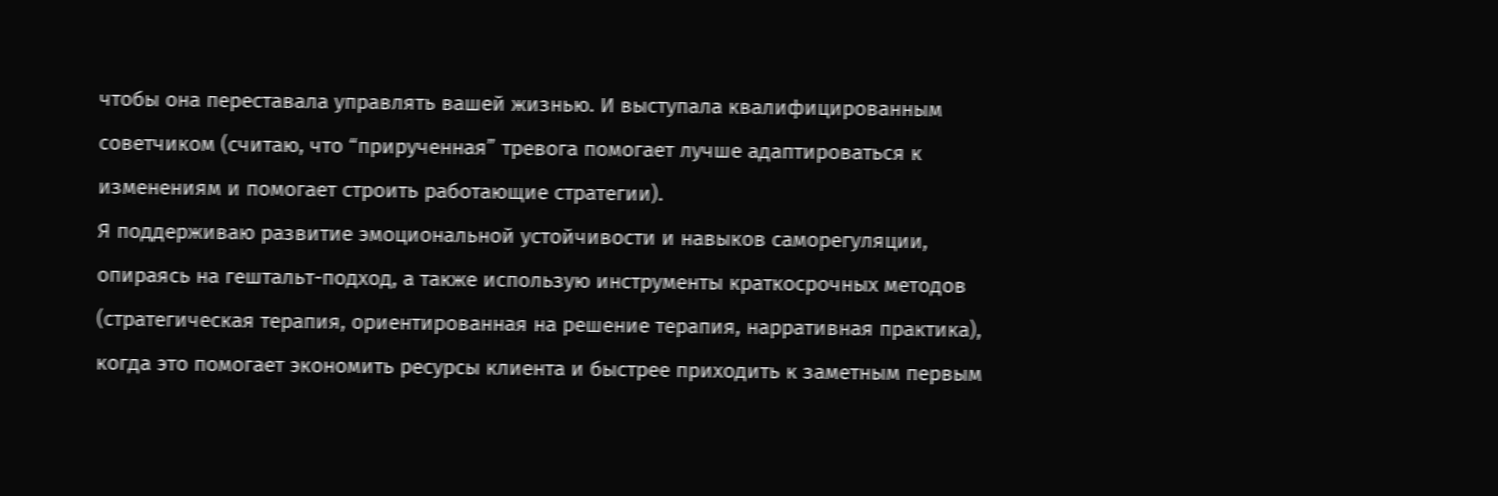чтобы она переставала управлять вашей жизнью. И выступала квалифицированным советчиком (считаю, что “прирученная” тревога помогает лучше адаптироваться к изменениям и помогает строить работающие стратегии).
Я поддерживаю развитие эмоциональной устойчивости и навыков саморегуляции, опираясь на гештальт-подход, а также использую инструменты краткосрочных методов (стратегическая терапия, ориентированная на решение терапия, нарративная практика), когда это помогает экономить ресурсы клиента и быстрее приходить к заметным первым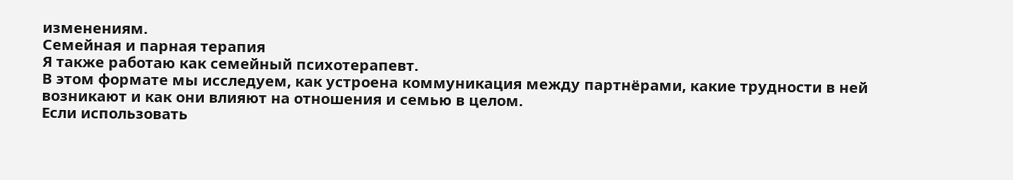изменениям.
Семейная и парная терапия
Я также работаю как семейный психотерапевт.
В этом формате мы исследуем, как устроена коммуникация между партнёрами, какие трудности в ней возникают и как они влияют на отношения и семью в целом.
Если использовать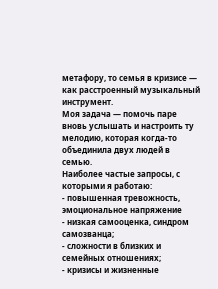метафору, то семья в кризисе — как расстроенный музыкальный инструмент.
Моя задача — помочь паре вновь услышать и настроить ту мелодию, которая когда-то объединила двух людей в семью.
Наиболее частые запросы, с которыми я работаю:
- повышенная тревожность, эмоциональное напряжение
- низкая самооценка, синдром самозванца;
- сложности в близких и семейных отношениях;
- кризисы и жизненные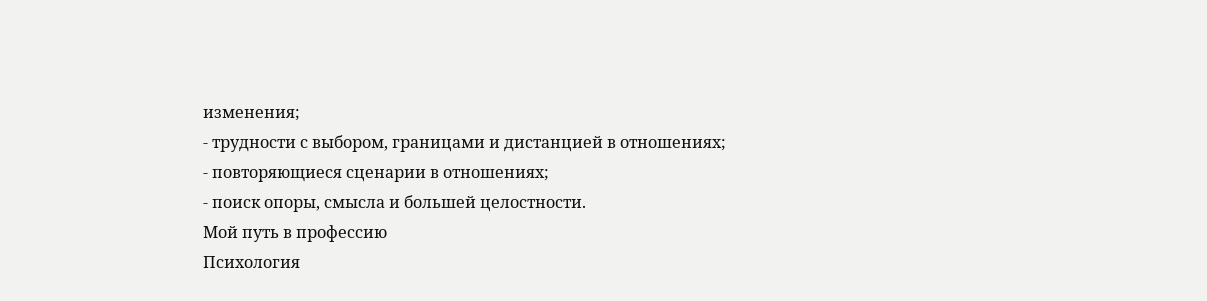изменения;
- трудности с выбором, границами и дистанцией в отношениях;
- повторяющиеся сценарии в отношениях;
- поиск опоры, смысла и большей целостности.
Мой путь в профессию
Психология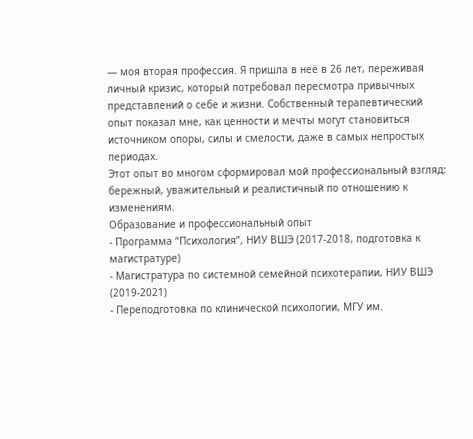— моя вторая профессия. Я пришла в неё в 26 лет, переживая личный кризис, который потребовал пересмотра привычных представлений о себе и жизни. Собственный терапевтический опыт показал мне, как ценности и мечты могут становиться источником опоры, силы и смелости, даже в самых непростых периодах.
Этот опыт во многом сформировал мой профессиональный взгляд: бережный, уважительный и реалистичный по отношению к изменениям.
Образование и профессиональный опыт
- Программа “Психология”, НИУ ВШЭ (2017-2018, подготовка к магистратуре)
- Магистратура по системной семейной психотерапии, НИУ ВШЭ (2019-2021)
- Переподготовка по клинической психологии, МГУ им.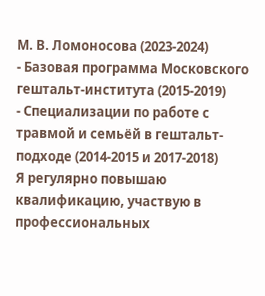М. В. Ломоносова (2023-2024)
- Базовая программа Московского гештальт-института (2015-2019)
- Специализации по работе с травмой и семьёй в гештальт-подходе (2014-2015 и 2017-2018)
Я регулярно повышаю квалификацию, участвую в профессиональных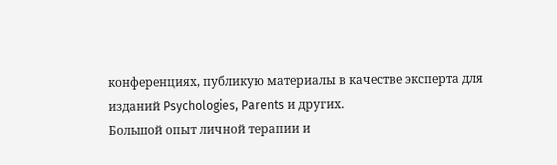конференциях, публикую материалы в качестве эксперта для изданий Psychologies, Parents и других.
Большой опыт личной терапии и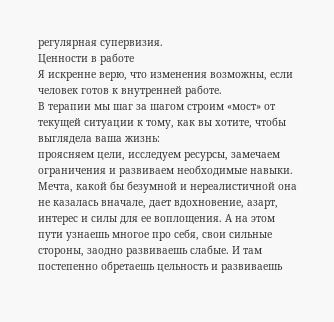регулярная супервизия.
Ценности в работе
Я искренне верю, что изменения возможны, если человек готов к внутренней работе.
В терапии мы шаг за шагом строим «мост» от текущей ситуации к тому, как вы хотите, чтобы выглядела ваша жизнь:
проясняем цели, исследуем ресурсы, замечаем ограничения и развиваем необходимые навыки.
Мечта, какой бы безумной и нереалистичной она не казалась вначале, дает вдохновение, азарт, интерес и силы для ее воплощения. А на этом пути узнаешь многое про себя, свои сильные стороны, заодно развиваешь слабые. И там постепенно обретаешь цельность и развиваешь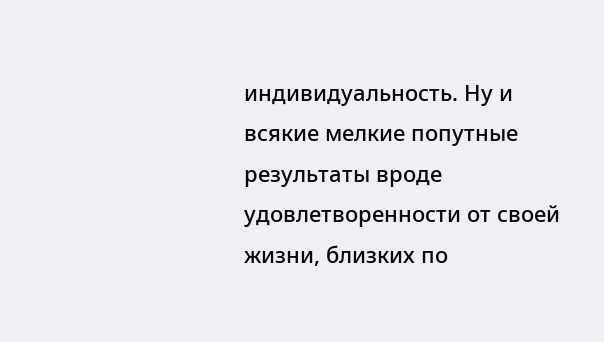индивидуальность. Ну и всякие мелкие попутные результаты вроде удовлетворенности от своей жизни, близких по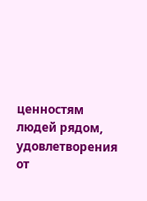ценностям людей рядом, удовлетворения от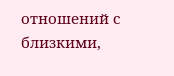отношений с близкими,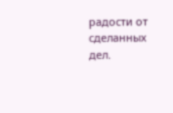радости от сделанных дел.